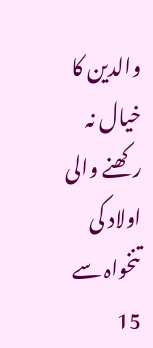والدین کا خیال نہ رکھنے والی اولاد کی تنخواہ سے 15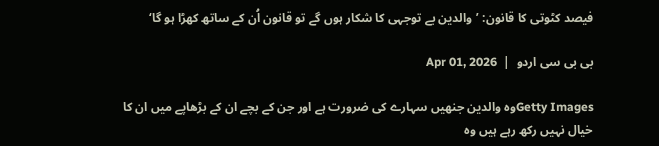فیصد کٹوتی کا قانون: ’والدین بے توجہی کا شکار ہوں گے تو قانون اُن کے ساتھ کھڑا ہو گا‘

بی بی سی اردو  |  Apr 01, 2026

Getty Imagesوہ والدین جنھیں سہارے کی ضرورت ہے اور جن کے بچے ان کے بڑھاپے میں ان کا خیال نہیں رکھ رہے ہیں وہ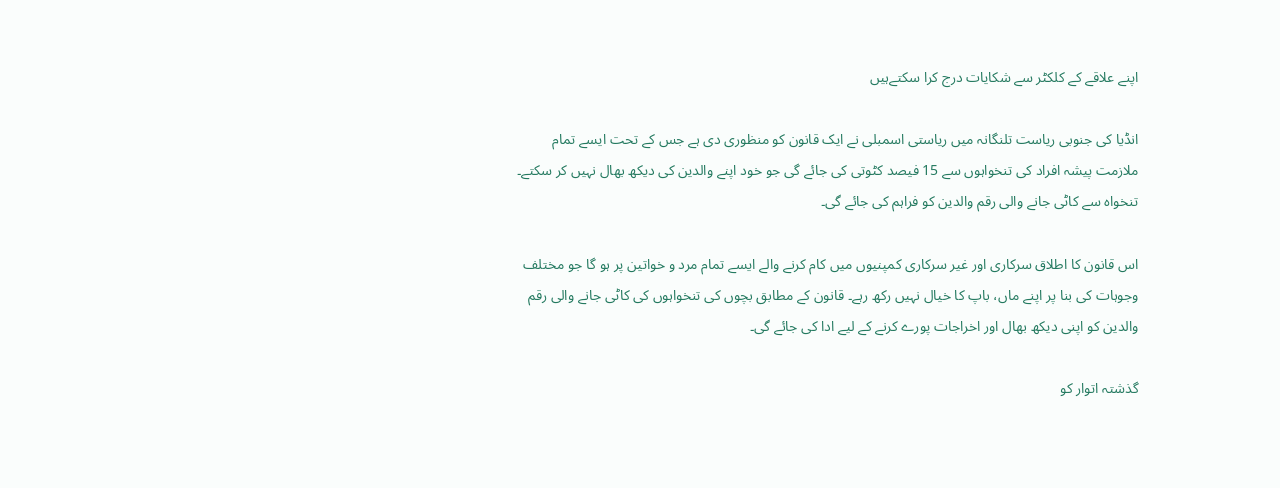اپنے علاقے کے کلکٹر سے شکایات درج کرا سکتےہیں

انڈیا کی جنوبی ریاست تلنگانہ میں ریاستی اسمبلی نے ایک قانون کو منظوری دی ہے جس کے تحت ایسے تمام ملازمت پیشہ افراد کی تنخواہوں سے 15 فیصد کٹوتی کی جائے گی جو خود اپنے والدین کی دیکھ بھال نہیں کر سکتے۔ تنخواہ سے کاٹی جانے والی رقم والدین کو فراہم کی جائے گی۔

اس قانون کا اطلاق سرکاری اور غیر سرکاری کمپنیوں میں کام کرنے والے ایسے تمام مرد و خواتین پر ہو گا جو مختلف وجوہات کی بنا پر اپنے ماں، باپ کا خیال نہیں رکھ رہے۔ قانون کے مطابق بچوں کی تنخواہوں کی کاٹی جانے والی رقم والدین کو اپنی دیکھ بھال اور اخراجات پورے کرنے کے لیے ادا کی جائے گی۔

گذشتہ اتوار کو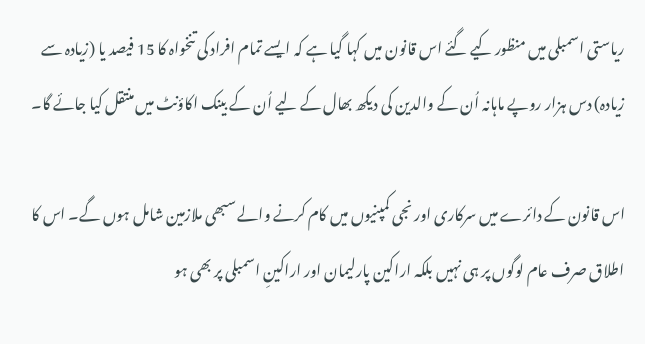ریاستی اسمبلی میں منظور کیے گئے اس قانون میں کہا گیا ہے کہ ایسے تمام افراد کی تنخواہ کا 15 فیصد یا (زیادہ سے زیادہ) دس ہزار روپے ماہانہ اُن کے والدین کی دیکھ بھال کے لیے اُن کے بینک اکاؤنٹ میں منتقل کیا جائے گا۔

اس قانون کے دائرے میں سرکاری اور نجی کمپنیوں میں کام کرنے والے سبھی ملازمین شامل ہوں گے۔ اس کا اطلاق صرف عام لوگوں پر ہی نہیں بلکہ اراکین پارلیمان اور اراکینِ اسمبلی پر بھی ہو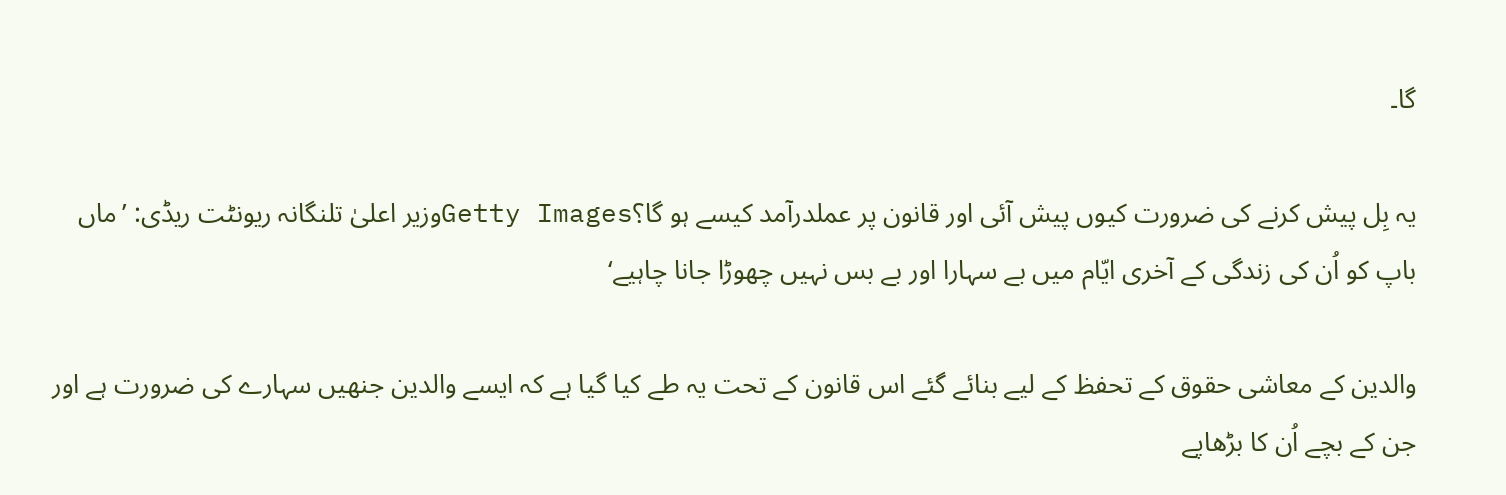گا۔

یہ بِل پیش کرنے کی ضرورت کیوں پیش آئی اور قانون پر عملدرآمد کیسے ہو گا؟Getty Imagesوزیر اعلیٰ تلنگانہ ریونٹت ریڈی: ’ماں باپ کو اُن کی زندگی کے آخری ایّام میں بے سہارا اور بے بس نہیں چھوڑا جانا چاہیے‘

والدین کے معاشی حقوق کے تحفظ کے لیے بنائے گئے اس قانون کے تحت یہ طے کیا گیا ہے کہ ایسے والدین جنھیں سہارے کی ضرورت ہے اور جن کے بچے اُن کا بڑھاپے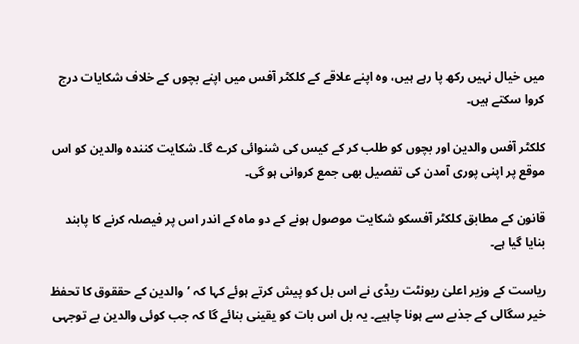میں خیال نہیں رکھ پا رہے ہیں، وہ اپنے علاقے کے کلکٹر آفس میں اپنے بچوں کے خلاف شکایات درج کروا سکتے ہیں۔

کلکٹر آفس والدین اور بچوں کو طلب کر کے کیس کی شنوائی کرے گا۔ شکایت کنندہ والدین کو اس موقع پر اپنی پوری آمدن کی تفصیل بھی جمع کروانی ہو گی۔

قانون کے مطابق کلکٹر آفسکو شکایت موصول ہونے کے دو ماہ کے اندر اس پر فیصلہ کرنے کا پابند بنایا گیا ہے۔

ریاست کے وزیر اعلیٰ ریونٹت ریڈی نے اس بل کو پیش کرتے ہوئے کہا کہ ’والدین کے حققوق کا تحفظ خیر سگالی کے جذبے سے ہونا چاہیے۔ یہ بل اس بات کو یقینی بنائے گا کہ جب کوئی والدین بے توجہی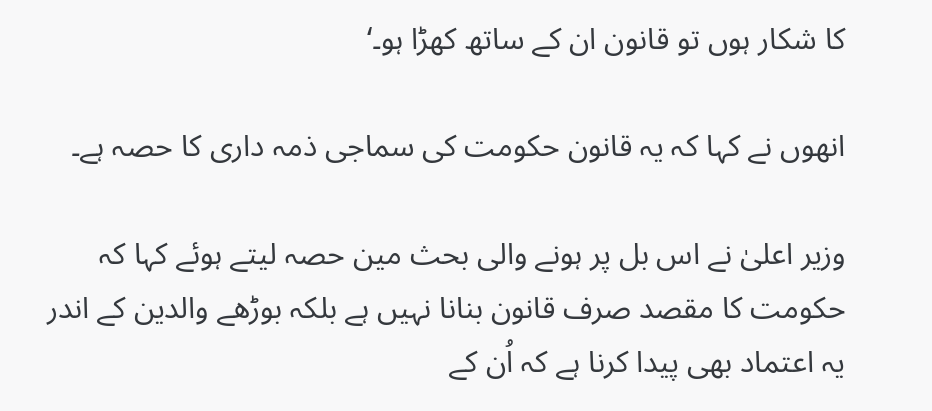کا شکار ہوں تو قانون ان کے ساتھ کھڑا ہو۔‘

انھوں نے کہا کہ یہ قانون حکومت کی سماجی ذمہ داری کا حصہ ہے۔

وزیر اعلیٰ نے اس بل پر ہونے والی بحث مین حصہ لیتے ہوئے کہا کہ حکومت کا مقصد صرف قانون بنانا نہیں ہے بلکہ بوڑھے والدین کے اندر یہ اعتماد بھی پیدا کرنا ہے کہ اُن کے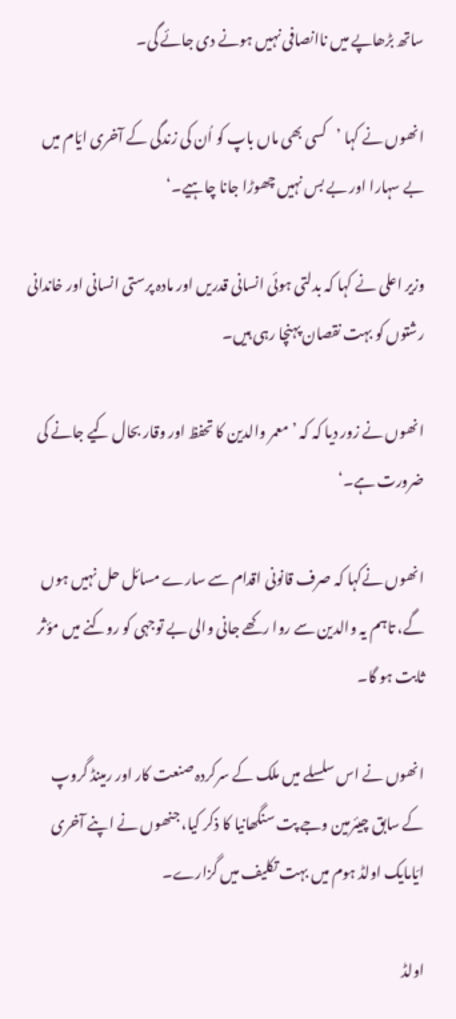ساتھ بڑھاپے میں ناانصافی نہیں ہونے دی جائے گی۔

انھوں نے کہا ’کسی بھی ماں باپ کو اُن کی زندگی کے آخری ایّام میں بے سہارا اور بے بس نہیں چھوڑا جانا چاہیے۔‘

وزیر اعلی نے کہا کہ بدلتی ہوئی انسانی قدریں اور مادہ پرستی انسانی اور خاندانی رشتوں کو بہت نقصان پہنچا رہی ہیں۔

انھوں نے زور دیا کہ کہ ’معمر والدین کا تحفظ اور وقار بحال کیے جانے کی ضرورت ہے۔‘

انھوں نےکہا کہ صرف قانونی اقدام سے سارے مسائل حل نہیں ہوں گے، تاہم یہ والدین سے روا رکھے جانی والی بے توجہی کو روکنے میں مؤثر ثابت ہو گا۔

انھوں نے اس سلسلے میں ملک کے سرکردہ صنعت کار اور رمینڈ گروپ کے سابق چیئرمین وجے پت سنگھانیا کا ذکر کیا، جنھوں نے اپنے آخری ایّامایک اولڈ ہوم میں بہت تکلیف میں گزارے۔

اولڈ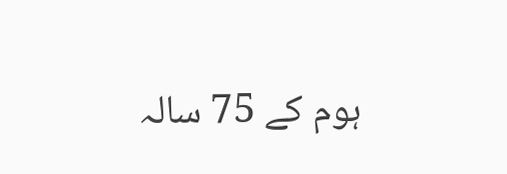ہوم کے 75 سالہ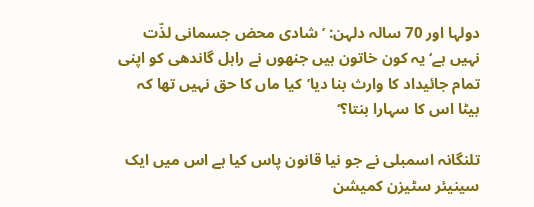دولہا اور 70 سالہ دلہن: ’شادی محض جسمانی لذّت نہیں ہے‘یہ کون خاتون ہیں جنھوں نے راہل گاندھی کو اپنی تمام جائیداد کا وارث بنا دیا’کیا ماں کا حق نہیں تھا کہ بیٹا اس کا سہارا بنتا؟‘

تلنگانہ اسمبلی نے جو نیا قانون پاس کیا ہے اس میں ایک سینیئر سٹیزن کمیشن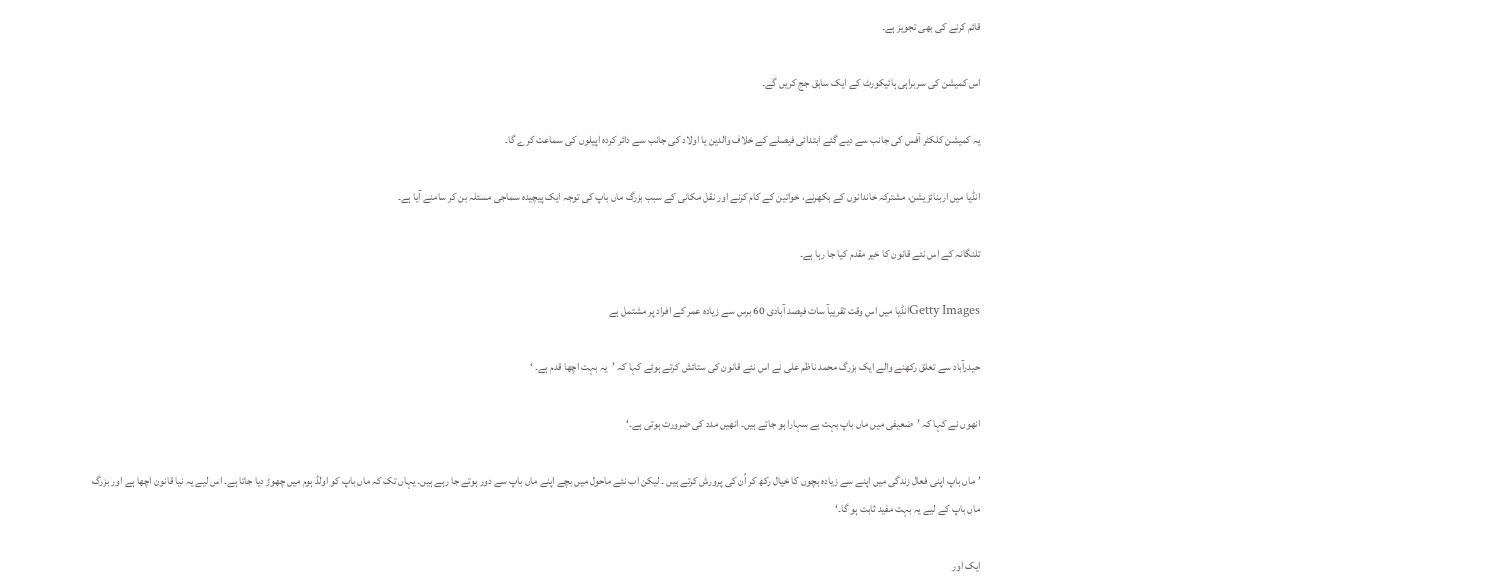قائم کرنے کی بھی تجویز ہے۔

اس کمیشن کی سربراہی ہائیکورٹ کے ایک سابق جج کریں گے۔

یہ کمیشن کلکٹر آفس کی جانب سے دیے گئے ابتدائی فیصلے کے خلاف والدین یا اولاد کی جانب سے دائر کردہ اپیلوں کی سماعت کرے گا۔

انڈیا میں اربنائزیشن، مشترکہ خاندانوں کے بکھرنے، خواتین کے کام کرنے اور نقل مکانی کے سبب بزرگ ماں باپ کی توجہ ایک پیچیدہ سماجی مسئلہ بن کر سامنے آیا ہے۔

تلنگانہ کے اس نئے قانون کا خیر مقدم کیا جا رہا ہے۔

Getty Imagesانڈیا میں اس وقت تقرییآ سات فیصد آبادی 60 برس سے زیادہ عمر کے افراد پر مشتمل ہے

حیدرآباد سے تعلق رکھنے والے ایک بزرگ محمد ناظم علی نے اس نئے قانون کی ستائش کرتے ہوئے کہا کہ ’یہ بہت اچھا قدم ہے۔ ‘

انھوں نے کہا کہ ’ضعیفی میں ماں باپ بہت بے سہارا ہو جاتے ہیں۔ انھیں مدد کی ضرورت ہوتی ہے۔‘

’ماں باپ اپنی فعال زندگی میں اپنے سے زیادہ بچوں کا خیال رکھ کر اُن کی پرورش کرتے ہیں ۔ لیکن اب نئے ماحول میں بچے اپنے ماں باپ سے دور ہوتے جا رہے ہیں۔ یہاں تک کہ ماں باپ کو اولڈ ہوم میں چھوڑ دیا جاتا ہے۔ اس لیے یہ نیا قانون اچھا ہے اور بزرگ ماں باپ کے لیے یہ بہت مفید ثابت ہو گا۔‘

ایک اور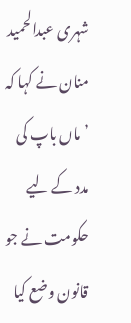شہری عبدالحمید منان نے کہا کہ ’ماں باپ کی مدد کے لیے حکومت نے جو قانون وضع کیا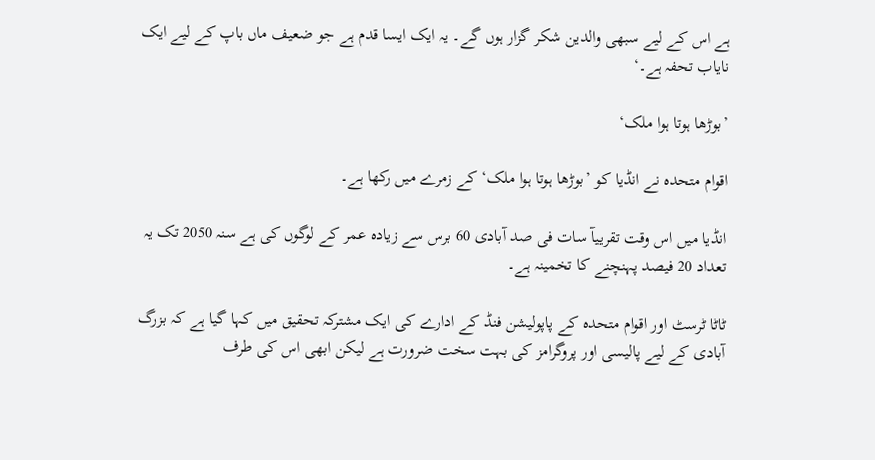ہے اس کے لیے سبھی والدین شکر گزار ہوں گے۔ یہ ایک ایسا قدم ہے جو ضعیف ماں باپ کے لیے ایک نایاب تحفہ ہے۔‘

’بوڑھا ہوتا ہوا ملک‘

اقوام متحدہ نے انڈیا کو ’بوڑھا ہوتا ہوا ملک‘ کے زمرے میں رکھا ہے۔

انڈیا میں اس وقت تقرییآ سات فی صد آبادی 60 برس سے زیادہ عمر کے لوگوں کی ہے سنہ 2050 تک یہ تعداد 20 فیصد پہنچنے کا تخمینہ ہے۔

ٹاٹا ٹرسٹ اور اقوام متحدہ کے پاپولیشن فنڈ کے ادارے کی ایک مشترکہ تحقیق میں کہا گیا ہے کہ بزرگ آبادی کے لیے پالیسی اور پروگرامز کی بہت سخت ضرورت ہے لیکن ابھی اس کی طرف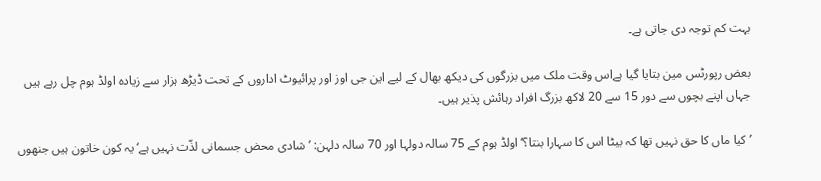بہت کم توجہ دی جاتی ہے۔

بعض رپورٹس مین بتایا گیا ہےاس وقت ملک میں بزرگوں کی دیکھ بھال کے لیے این جی اوز اور پرائیوٹ اداروں کے تحت ڈیڑھ ہزار سے زیادہ اولڈ ہوم چل رہے ہیں جہاں اپنے بچوں سے دور 15 سے 20 لاکھ بزرگ افراد رہائش پذیر ہیں۔

’کیا ماں کا حق نہیں تھا کہ بیٹا اس کا سہارا بنتا؟‘اولڈ ہوم کے 75 سالہ دولہا اور 70 سالہ دلہن: ’شادی محض جسمانی لذّت نہیں ہے‘یہ کون خاتون ہیں جنھوں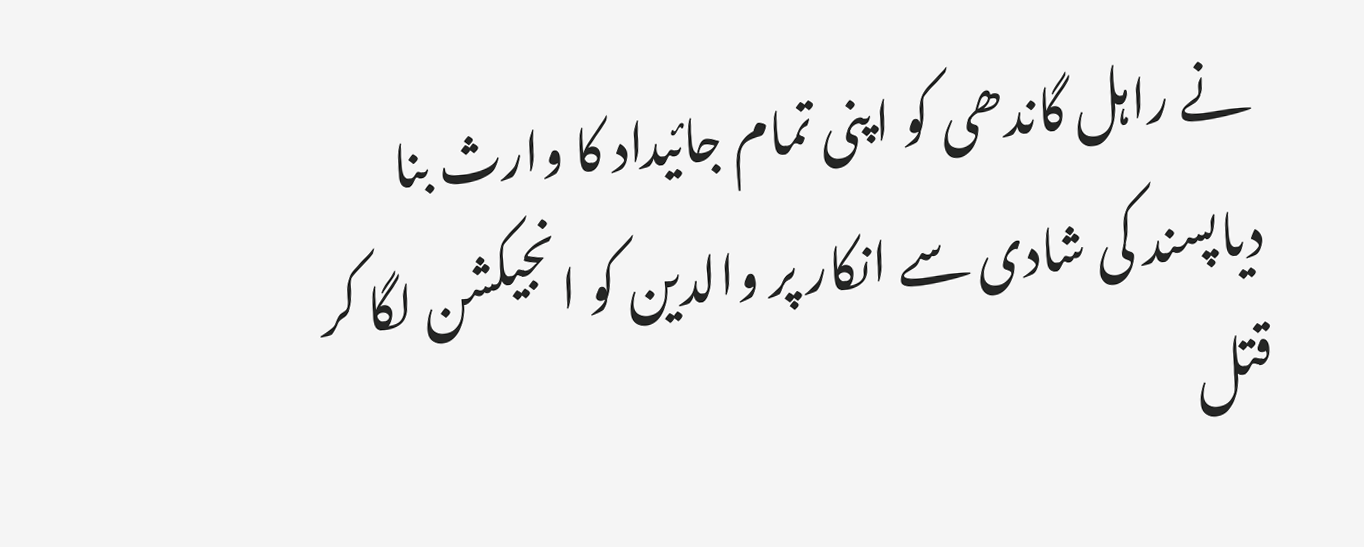نے راہل گاندھی کو اپنی تمام جائیداد کا وارث بنا دیاپسند کی شادی سے انکار پر والدین کو انجیکشن لگا کر قتل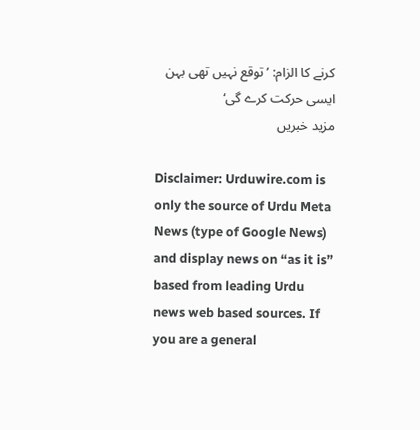کرنے کا الزام: ’توقع نہیں تھی بہن ایسی حرکت کرے گی‘
مزید خبریں

Disclaimer: Urduwire.com is only the source of Urdu Meta News (type of Google News) and display news on “as it is” based from leading Urdu news web based sources. If you are a general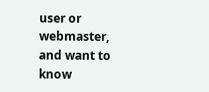user or webmaster, and want to know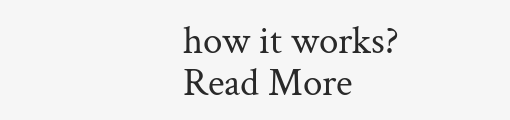how it works? Read More